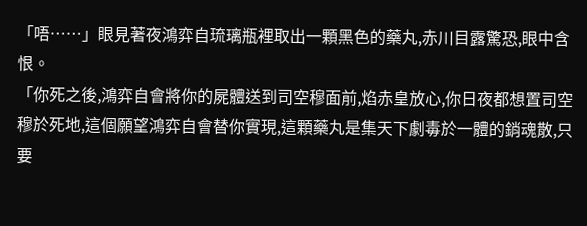「唔……」眼見著夜鴻弈自琉璃瓶裡取出一顆黑色的藥丸,赤川目露驚恐,眼中含恨。
「你死之後,鴻弈自會將你的屍體送到司空穆面前,焰赤皇放心,你日夜都想置司空穆於死地,這個願望鴻弈自會替你實現,這顆藥丸是集天下劇毒於一體的銷魂散,只要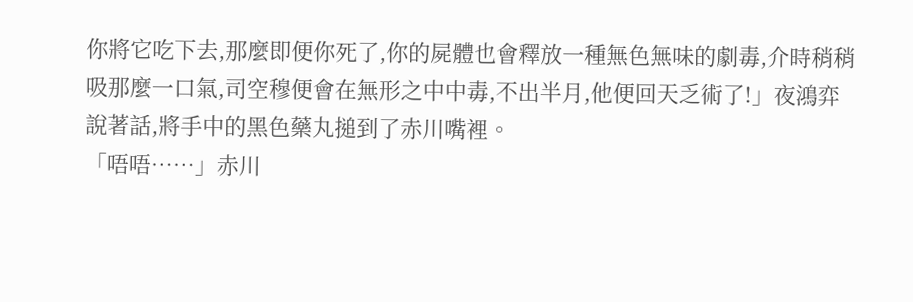你將它吃下去,那麼即便你死了,你的屍體也會釋放一種無色無味的劇毒,介時稍稍吸那麼一口氣,司空穆便會在無形之中中毒,不出半月,他便回天乏術了!」夜鴻弈說著話,將手中的黑色藥丸搥到了赤川嘴裡。
「唔唔……」赤川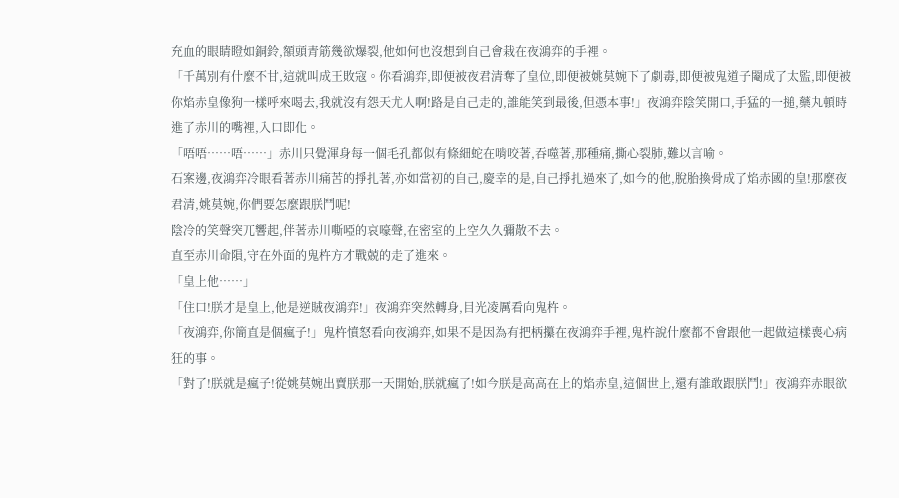充血的眼睛瞪如銅鈴,額頭青筋幾欲爆裂,他如何也沒想到自己會栽在夜鴻弈的手裡。
「千萬別有什麼不甘,這就叫成王敗寇。你看鴻弈,即便被夜君清奪了皇位,即便被姚莫婉下了劇毒,即便被鬼道子閹成了太監,即便被你焰赤皇像狗一樣呼來喝去,我就沒有怨天尤人啊!路是自己走的,誰能笑到最後,但憑本事!」夜鴻弈陰笑開口,手猛的一搥,藥丸頓時進了赤川的嘴裡,入口即化。
「唔唔……唔……」赤川只覺渾身每一個毛孔都似有條細蛇在啃咬著,吞噬著,那種痛,撕心裂肺,難以言喻。
石案邊,夜鴻弈冷眼看著赤川痛苦的掙扎著,亦如當初的自己,慶幸的是,自己掙扎過來了,如今的他,脫胎換骨成了焰赤國的皇!那麼夜君清,姚莫婉,你們要怎麼跟朕鬥呢!
陰冷的笑聲突兀響起,伴著赤川嘶啞的哀嚎聲,在密室的上空久久彌散不去。
直至赤川命隕,守在外面的鬼杵方才戰兢的走了進來。
「皇上他……」
「住口!朕才是皇上,他是逆賊夜鴻弈!」夜鴻弈突然轉身,目光凌厲看向鬼杵。
「夜鴻弈,你簡直是個瘋子!」鬼杵憤怒看向夜鴻弈,如果不是因為有把柄攥在夜鴻弈手裡,鬼杵說什麼都不會跟他一起做這樣喪心病狂的事。
「對了!朕就是瘋子!從姚莫婉出賣朕那一天開始,朕就瘋了!如今朕是高高在上的焰赤皇,這個世上,還有誰敢跟朕鬥!」夜鴻弈赤眼欲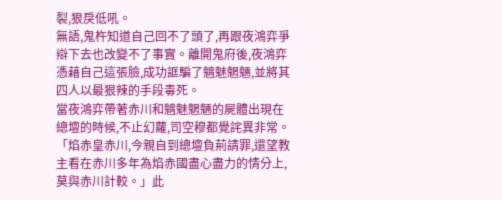裂,狠戾低吼。
無語,鬼杵知道自己回不了頭了,再跟夜鴻弈爭辯下去也改變不了事實。離開鬼府後,夜鴻弈憑藉自己這張臉,成功誆騙了魑魅魍魎,並將其四人以最狠辣的手段毒死。
當夜鴻弈帶著赤川和魑魅魍魎的屍體出現在總壇的時候,不止幻蘿,司空穆都覺詫異非常。
「焰赤皇赤川,今親自到總壇負荊請罪,還望教主看在赤川多年為焰赤國盡心盡力的情分上,莫與赤川計較。」此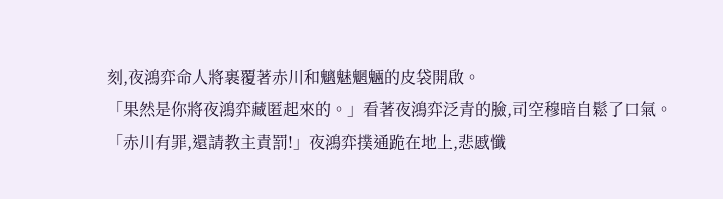刻,夜鴻弈命人將裹覆著赤川和魑魅魍魎的皮袋開啟。
「果然是你將夜鴻弈藏匿起來的。」看著夜鴻弈泛青的臉,司空穆暗自鬆了口氣。
「赤川有罪,還請教主責罰!」夜鴻弈撲通跪在地上,悲慼懺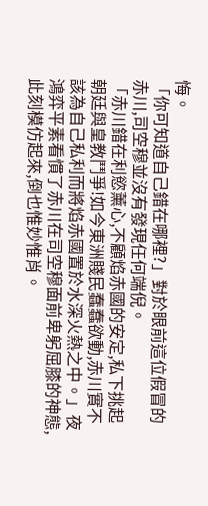悔。
「你可知道自己錯在哪裡?」對於眼前這位假冒的赤川,司空穆並沒有發現任何端倪。
「赤川錯在利慾薰心,不顧焰赤國的安定,私下挑起朝廷與皇教鬥爭!如今東洲賤民蠢蠢欲動,赤川實不該為自己私利而將焰赤國置於水深火熱之中。」夜鴻弈平素看慣了赤川在司空穆面前卑躬屈膝的神態,此刻模仿起來,倒也惟妙惟肖。